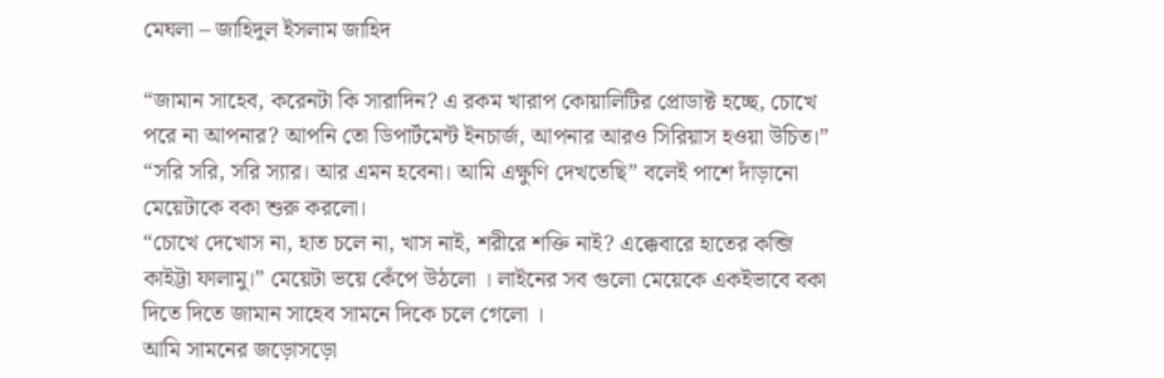মেঘলা – জাহিদুল ইসলাম জাহিদ

“জামান সাহেব, করেনটা কি সারাদিন? এ রকম খারাপ কোয়ালিটির প্রোডাক্ট হচ্ছে, চোখে পরে না আপনার? আপনি তো ডিপার্টমেন্ট ইনচার্জ, আপনার আরও সিরিয়াস হওয়া উচিত।”
“সরি সরি, সরি স্যার। আর এমন হবেনা। আমি এক্ষুণি দেখতেছি” বলেই পাশে দাঁড়ানো মেয়েটাকে বকা শুরু করলো।
“চোখে দেখোস না, হাত চলে না, খাস নাই, শরীরে শক্তি নাই? এক্কেবারে হাতের কব্জি কাইট্টা ফালামু।” মেয়েটা ভয়ে কেঁপে উঠলো । লাইনের সব গুলো মেয়েকে একইভাবে বকা দিতে দিতে জামান সাহেব সামনে দিকে চলে গেলো ।
আমি সামনের জড়োসড়ো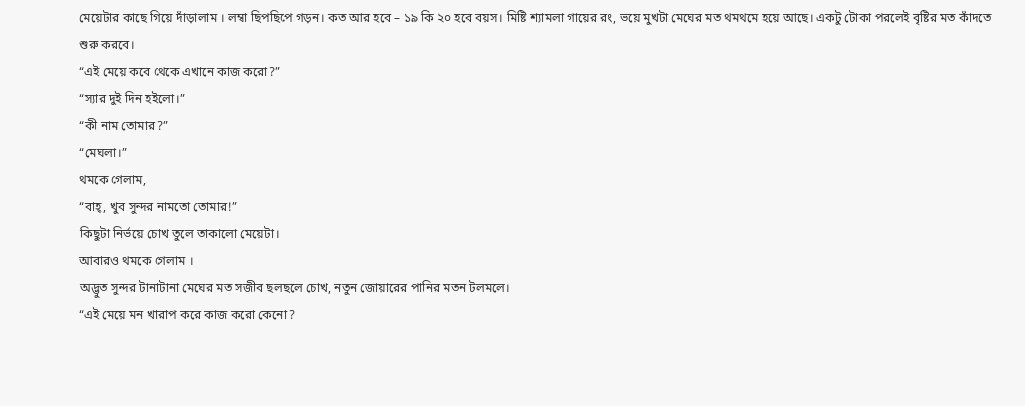মেয়েটার কাছে গিয়ে দাঁড়ালাম । লম্বা ছিপছিপে গড়ন। কত আর হবে – ১৯ কি ২০ হবে বয়স। মিষ্টি শ্যামলা গায়ের রং, ভয়ে মুখটা মেঘের মত থমথমে হয়ে আছে। একটু টোকা পরলেই বৃষ্টির মত কাঁদতে শুরু করবে।
“এই মেয়ে কবে থেকে এখানে কাজ করো?”
“স্যার দুই দিন হইলো।”
“কী নাম তোমার?”
“মেঘলা।”
থমকে গেলাম,
“বাহ্, খুব সুন্দর নামতো তোমার!”
কিছুটা নির্ভয়ে চোখ তুলে তাকালো মেয়েটা।
আবারও থমকে গেলাম ।
অদ্ভুত সুন্দর টানাটানা মেঘের মত সজীব ছলছলে চোখ, নতুন জোয়ারের পানির মতন টলমলে।
“এই মেয়ে মন খারাপ করে কাজ করো কেনো?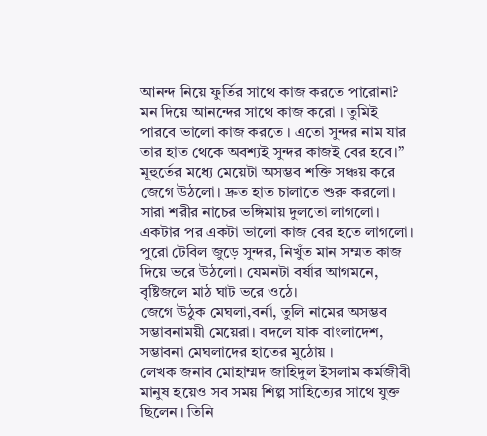আনন্দ নিয়ে ফুর্তির সাথে কাজ করতে পারোনা? মন দিয়ে আনন্দের সাথে কাজ করো । তুমিই পারবে ভালো কাজ করতে । এতো সুন্দর নাম যার তার হাত থেকে অবশ্যই সুন্দর কাজই বের হবে।”
মূহুর্তের মধ্যে মেয়েটা অসম্ভব শক্তি সঞ্চয় করে জেগে উঠলো। দ্রুত হাত চালাতে শুরু করলো। সারা শরীর নাচের ভঙ্গিমায় দুলতো লাগলো। একটার পর একটা ভালো কাজ বের হতে লাগলো। পুরো টেবিল জুড়ে সুন্দর, নিখুঁত মান সম্মত কাজ দিয়ে ভরে উঠলো। যেমনটা বর্ষার আগমনে, বৃষ্টিজলে মাঠ ঘাট ভরে ওঠে।
জেগে উঠুক মেঘলা,বর্না, তুলি নামের অসম্ভব সম্ভাবনাময়ী মেয়েরা। বদলে যাক বাংলাদেশ, সম্ভাবনা মেঘলাদের হাতের মুঠোয় ।
লেখক জনাব মোহাম্মদ জাহিদুল ইসলাম কর্মজীবী মানুষ হয়েও সব সময় শিল্প সাহিত্যের সাথে যুক্ত ছিলেন। তিনি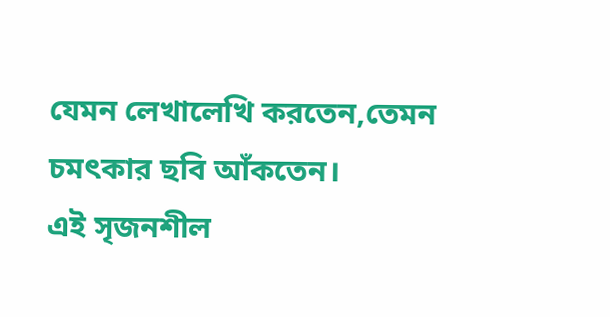যেমন লেখালেখি করতেন,তেমন চমৎকার ছবি আঁকতেন।
এই সৃজনশীল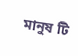মানুষ টি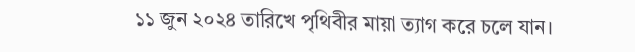১১ জুন ২০২৪ তারিখে পৃথিবীর মায়া ত্যাগ করে চলে যান।